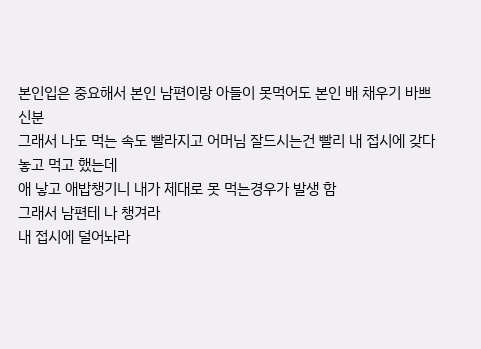본인입은 중요해서 본인 남편이랑 아들이 못먹어도 본인 배 채우기 바쁘신분
그래서 나도 먹는 속도 빨라지고 어머님 잘드시는건 빨리 내 접시에 갖다 놓고 먹고 했는데
애 낳고 애밥챙기니 내가 제대로 못 먹는경우가 발생 함
그래서 남편테 나 챙겨라
내 접시에 덜어놔라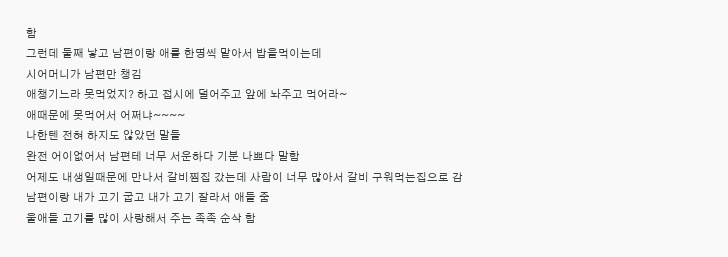함
그런데 둘째 낳고 남편이랑 애를 한명씩 맡아서 밥을먹이는데
시어머니가 남편만 챙김
애챙기느라 못먹었지? 하고 접시에 덜어주고 앞에 놔주고 먹어라~
애때문에 못먹어서 어쩌냐~~~~
나한텐 전혀 하지도 않았던 말들
완전 어이없어서 남편테 너무 서운하다 기분 나쁘다 말함
어제도 내생일때문에 만나서 갈비찜집 갔는데 사람이 너무 많아서 갈비 구워먹는집으로 감
남편이랑 내가 고기 굽고 내가 고기 잘라서 애들 줌
울애들 고기를 많이 사랑해서 주는 족족 순삭 함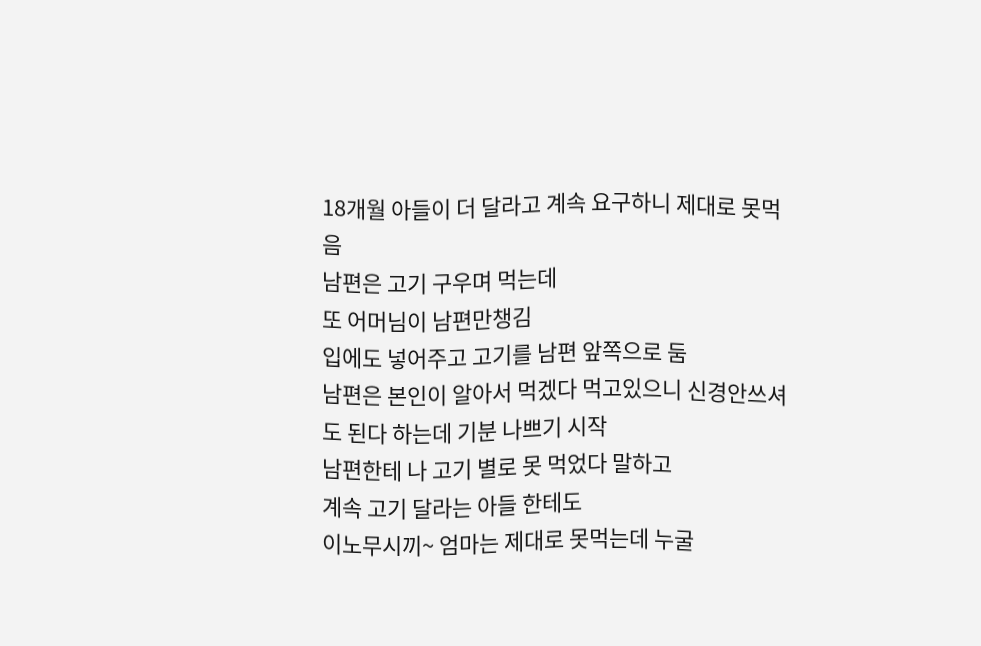18개월 아들이 더 달라고 계속 요구하니 제대로 못먹음
남편은 고기 구우며 먹는데
또 어머님이 남편만챙김
입에도 넣어주고 고기를 남편 앞쪽으로 둠
남편은 본인이 알아서 먹겠다 먹고있으니 신경안쓰셔도 된다 하는데 기분 나쁘기 시작
남편한테 나 고기 별로 못 먹었다 말하고
계속 고기 달라는 아들 한테도
이노무시끼~ 엄마는 제대로 못먹는데 누굴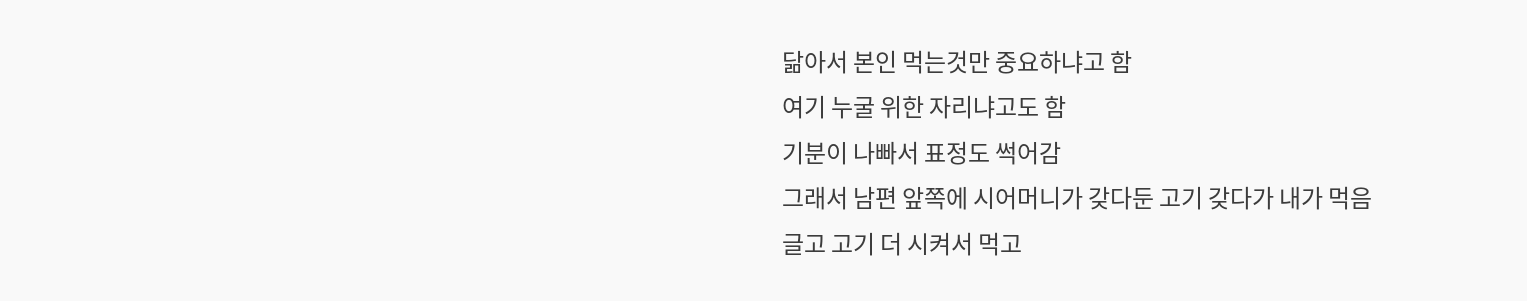닮아서 본인 먹는것만 중요하냐고 함
여기 누굴 위한 자리냐고도 함
기분이 나빠서 표정도 썩어감
그래서 남편 앞쪽에 시어머니가 갖다둔 고기 갖다가 내가 먹음
글고 고기 더 시켜서 먹고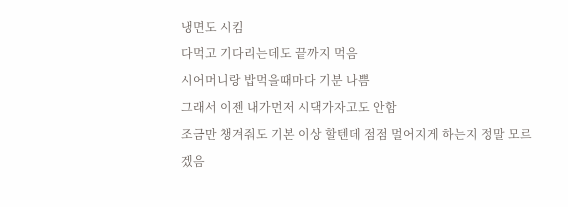냉면도 시킴
다먹고 기다리는데도 끝까지 먹음
시어머니랑 밥먹을때마다 기분 나쁨
그래서 이젠 내가먼저 시댁가자고도 안함
조금만 챙겨줘도 기본 이상 할텐데 점점 멀어지게 하는지 정말 모르겠음